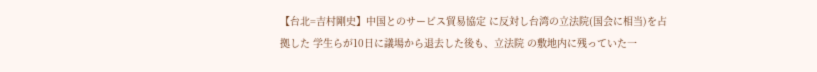【台北=吉村剛史】中国とのサービス貿易協定 に反対し台湾の立法院(国会に相当)を占拠した 学生らが10日に議場から退去した後も、立法院 の敷地内に残っていた一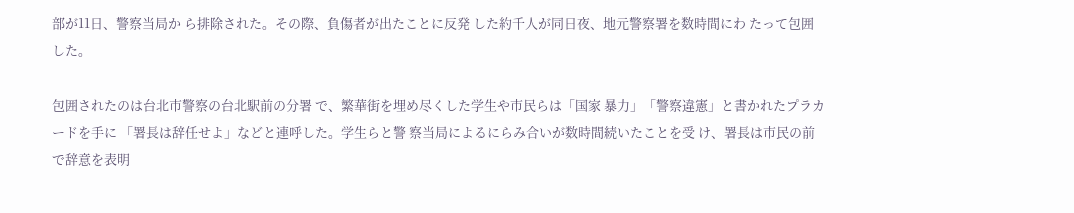部が11日、警察当局か ら排除された。その際、負傷者が出たことに反発 した約千人が同日夜、地元警察署を数時間にわ たって包囲した。

包囲されたのは台北市警察の台北駅前の分署 で、繁華街を埋め尽くした学生や市民らは「国家 暴力」「警察違憲」と書かれたプラカードを手に 「署長は辞任せよ」などと連呼した。学生らと警 察当局によるにらみ合いが数時間続いたことを受 け、署長は市民の前で辞意を表明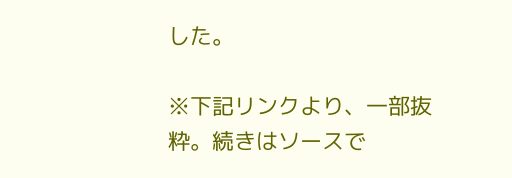した。

※下記リンクより、一部抜粋。続きはソースで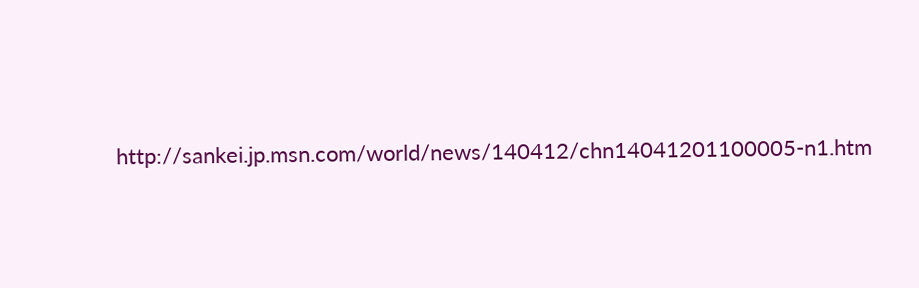http://sankei.jp.msn.com/world/news/140412/chn14041201100005-n1.htm